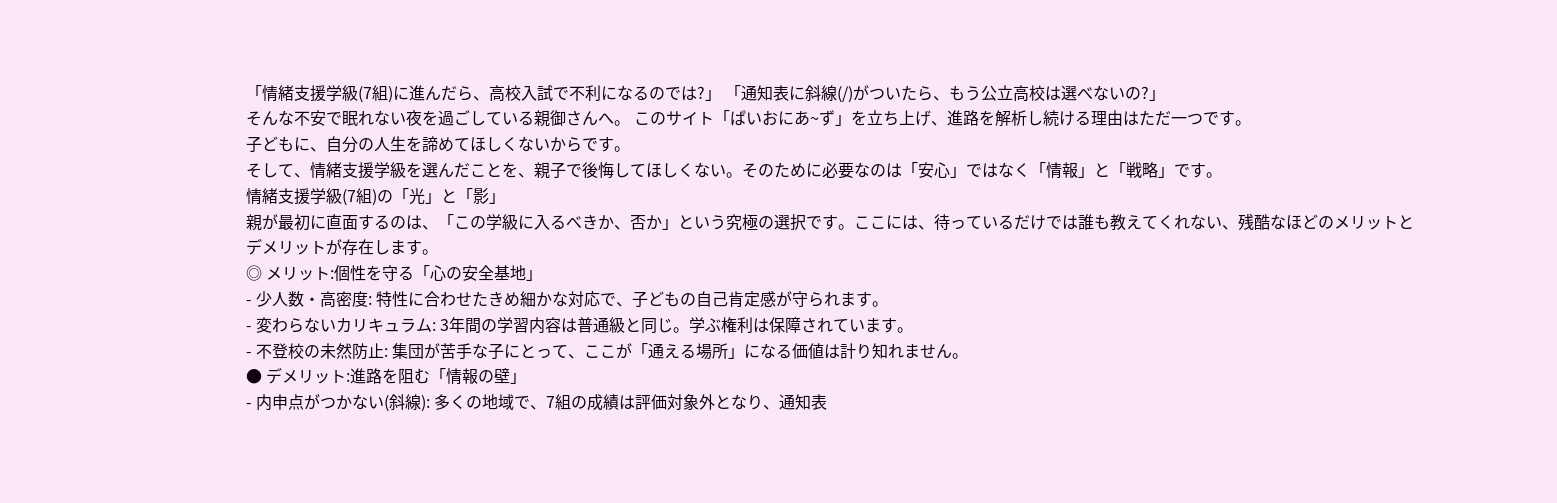「情緒支援学級(7組)に進んだら、高校入試で不利になるのでは?」 「通知表に斜線(/)がついたら、もう公立高校は選べないの?」
そんな不安で眠れない夜を過ごしている親御さんへ。 このサイト「ぱいおにあ~ず」を立ち上げ、進路を解析し続ける理由はただ一つです。
子どもに、自分の人生を諦めてほしくないからです。
そして、情緒支援学級を選んだことを、親子で後悔してほしくない。そのために必要なのは「安心」ではなく「情報」と「戦略」です。
情緒支援学級(7組)の「光」と「影」
親が最初に直面するのは、「この学級に入るべきか、否か」という究極の選択です。ここには、待っているだけでは誰も教えてくれない、残酷なほどのメリットとデメリットが存在します。
◎ メリット:個性を守る「心の安全基地」
- 少人数・高密度: 特性に合わせたきめ細かな対応で、子どもの自己肯定感が守られます。
- 変わらないカリキュラム: 3年間の学習内容は普通級と同じ。学ぶ権利は保障されています。
- 不登校の未然防止: 集団が苦手な子にとって、ここが「通える場所」になる価値は計り知れません。
● デメリット:進路を阻む「情報の壁」
- 内申点がつかない(斜線): 多くの地域で、7組の成績は評価対象外となり、通知表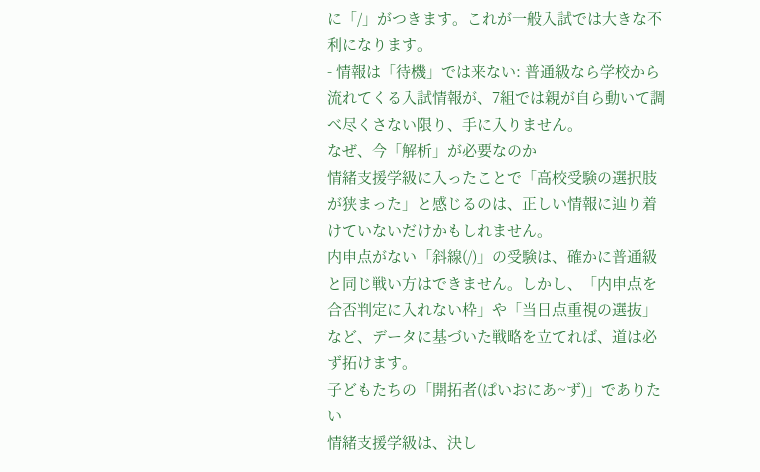に「/」がつきます。これが一般入試では大きな不利になります。
- 情報は「待機」では来ない: 普通級なら学校から流れてくる入試情報が、7組では親が自ら動いて調べ尽くさない限り、手に入りません。
なぜ、今「解析」が必要なのか
情緒支援学級に入ったことで「高校受験の選択肢が狭まった」と感じるのは、正しい情報に辿り着けていないだけかもしれません。
内申点がない「斜線(/)」の受験は、確かに普通級と同じ戦い方はできません。しかし、「内申点を合否判定に入れない枠」や「当日点重視の選抜」など、データに基づいた戦略を立てれば、道は必ず拓けます。
子どもたちの「開拓者(ぱいおにあ~ず)」でありたい
情緒支援学級は、決し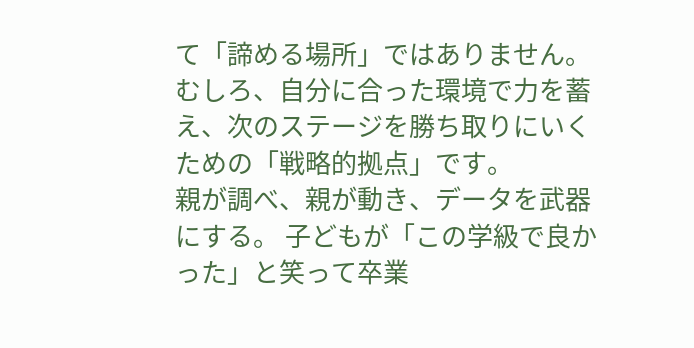て「諦める場所」ではありません。 むしろ、自分に合った環境で力を蓄え、次のステージを勝ち取りにいくための「戦略的拠点」です。
親が調べ、親が動き、データを武器にする。 子どもが「この学級で良かった」と笑って卒業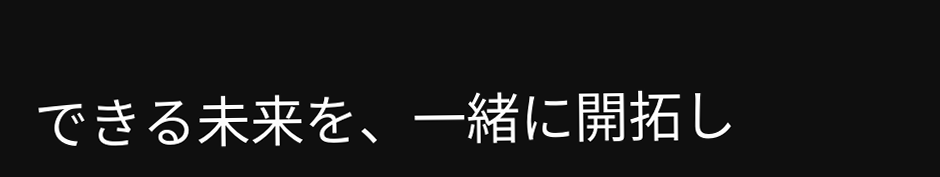できる未来を、一緒に開拓し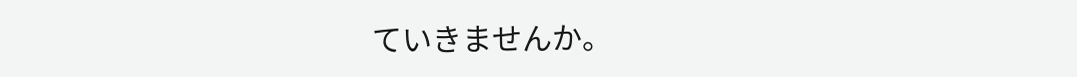ていきませんか。